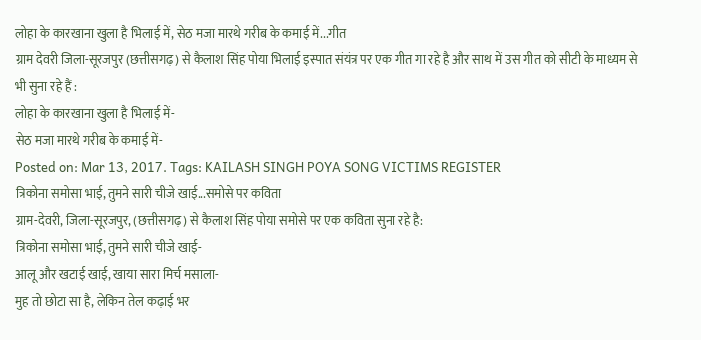लोहा के कारखाना खुला है भिलाई में, सेठ मजा मारथे गरीब के कमाई में...गीत
ग्राम देवरी जिला-सूरजपुर (छत्तीसगढ़) से कैलाश सिंह पोया भिलाई इस्पात संयंत्र पर एक गीत गा रहे है और साथ में उस गीत को सीटी के माध्यम से भी सुना रहे हैं :
लोहा के कारखाना खुला है भिलाई में-
सेठ मजा मारथे गरीब के कमाई में-
Posted on: Mar 13, 2017. Tags: KAILASH SINGH POYA SONG VICTIMS REGISTER
त्रिकोना समोसा भाई, तुमने सारी चीजे खाई...समोसे पर कविता
ग्राम-देवरी, जिला-सूरजपुर, (छत्तीसगढ़) से कैलाश सिंह पोया समोसे पर एक कविता सुना रहे है:
त्रिकोना समोसा भाई, तुमने सारी चीजे खाई-
आलू और खटाई खाई, खाया सारा मिर्च मसाला-
मुह तो छोटा सा है, लेकिन तेल कढ़ाई भर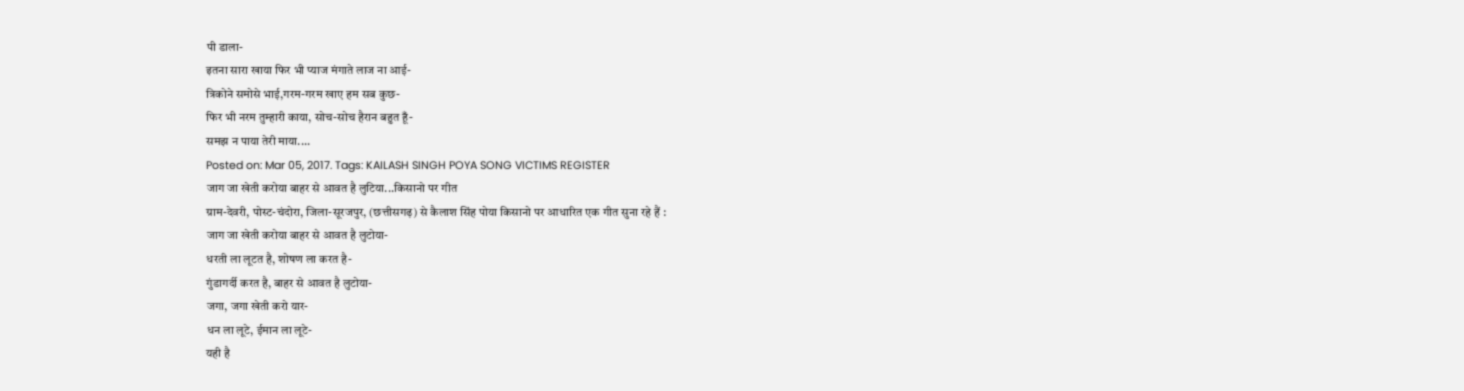पी डाला-
इतना सारा खाया फिर भी प्याज मंगाते लाज ना आई-
त्रिकोने समोसे भाई,गरम-गरम खाए हम सब कुछ-
फिर भी नरम तुम्हारी काया, सोच-सोच हैरान बहुत हूँ-
समझ न पाया तेरी माया....
Posted on: Mar 05, 2017. Tags: KAILASH SINGH POYA SONG VICTIMS REGISTER
जाग जा खेती करोया बाहर से आवत है लुटिया...किसानो पर गीत
ग्राम-देवरी, पोस्ट-चंदोरा, जिला-सूरजपुर, (छत्तीसगढ़) से कैलाश सिंह पोया किसानो पर आधारित एक गीत सुना रहे हैं :
जाग जा खेती करोया बाहर से आवत है लुटोया-
धरती ला लूटत है, शोषण ला करत है-
गुंडागर्दी करत है, बाहर से आवत है लुटोया-
जगा, जगा खेती करो यार-
धन ला लूटे, ईमान ला लूटे-
यही है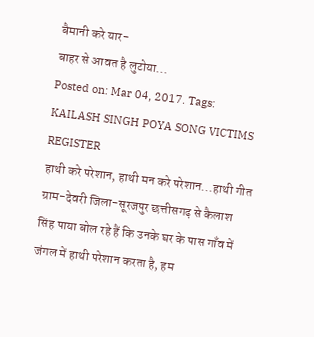बैमानी करे यार-
बाहर से आवत है लुटोया...
Posted on: Mar 04, 2017. Tags: KAILASH SINGH POYA SONG VICTIMS REGISTER
हाथी करे परेशान, हाथी मन करे परेशान...हाथी गीत
ग्राम-देवरी जिला-सूरजपुर छत्तीसगढ़ से कैलाश सिंह पाया बोल रहे हैं कि उनके घर के पास गाँव में जंगल में हाथी परेशान करता है, हम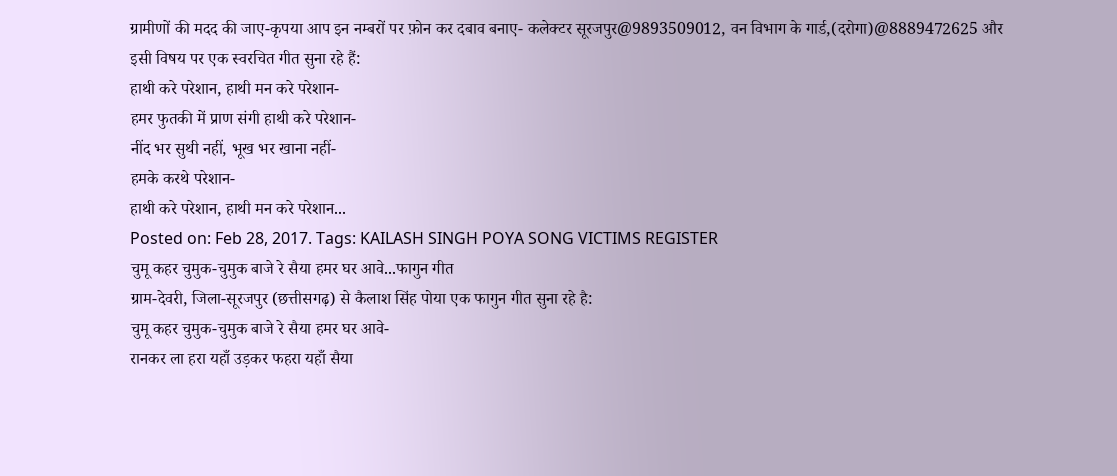ग्रामीणों की मदद की जाए-कृपया आप इन नम्बरों पर फ़ोन कर दबाव बनाए- कलेक्टर सूरजपुर@9893509012, वन विभाग के गार्ड,(दरोगा)@8889472625 और इसी विषय पर एक स्वरचित गीत सुना रहे हैं:
हाथी करे परेशान, हाथी मन करे परेशान-
हमर फुतकी में प्राण संगी हाथी करे परेशान-
नींद भर सुथी नहीं, भूख भर खाना नहीं-
हमके करथे परेशान-
हाथी करे परेशान, हाथी मन करे परेशान...
Posted on: Feb 28, 2017. Tags: KAILASH SINGH POYA SONG VICTIMS REGISTER
चुमू कहर चुमुक-चुमुक बाजे रे सैया हमर घर आवे...फागुन गीत
ग्राम-देवरी, जिला-सूरजपुर (छत्तीसगढ़) से कैलाश सिंह पोया एक फागुन गीत सुना रहे है:
चुमू कहर चुमुक-चुमुक बाजे रे सैया हमर घर आवे-
रानकर ला हरा यहाँ उड़कर फहरा यहाँ सैया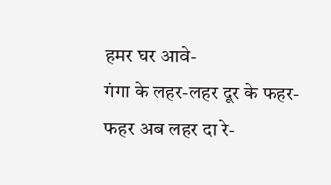हमर घर आवे-
गंगा के लहर-लहर दूर के फहर-फहर अब लहर दा रे-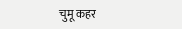चुमू कहर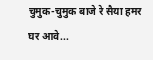चुमुक-चुमुक बाजे रे सैया हमर घर आवे...